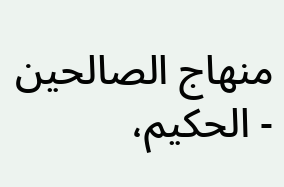منهاج الصالحين - الحكيم،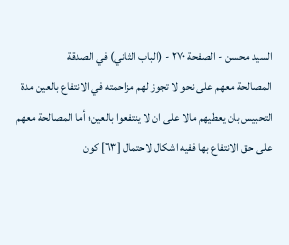السيد محسن - الصفحة ٢٧٠ - (الباب الثاني) في الصدقة
المصالحة معهم على نحو لا تجوز لهم مزاحمته في الانتفاع بالعين مدة التحبيس بان يعطيهم مالا على ان لا ينتفعوا بالعين؛ أما المصالحة معهم على حق الانتفاع بها ففيه اشكال لاحتمال [٦٣] كون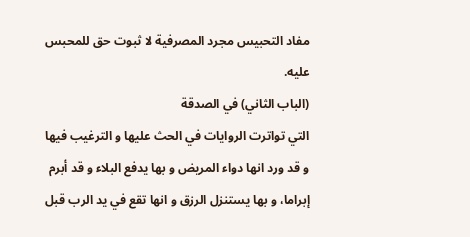مفاد التحبيس مجرد المصرفية لا ثبوت حق للمحبس عليه.
(الباب الثاني) في الصدقة
التي تواترت الروايات في الحث عليها و الترغيب فيها و قد ورد انها دواء المريض و بها يدفع البلاء و قد أبرم إبراما، و بها يستنزل الرزق و انها تقع في يد الرب قبل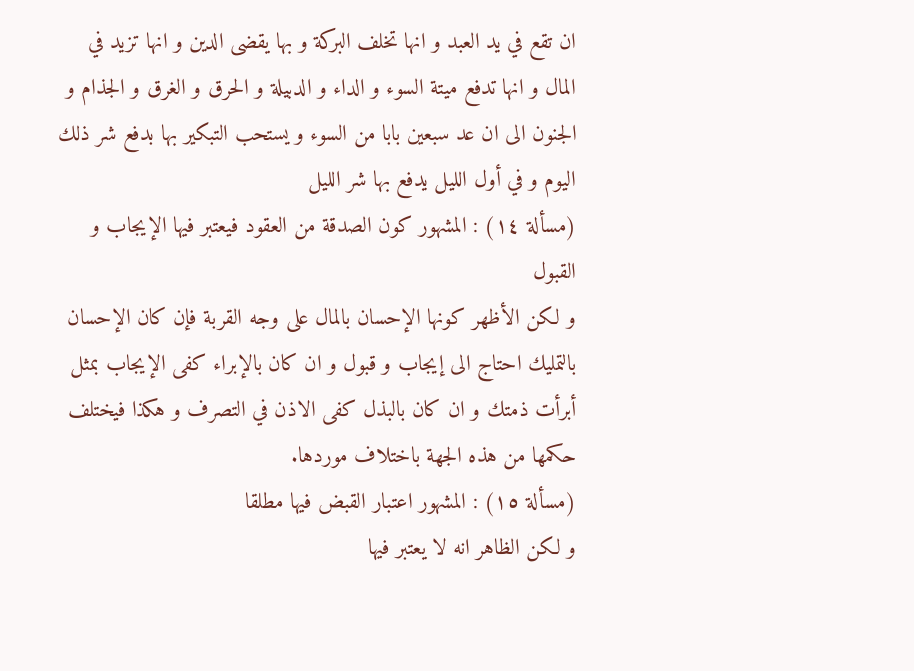ان تقع في يد العبد و انها تخلف البركة و بها يقضى الدين و انها تزيد في المال و انها تدفع ميتة السوء و الداء و الدبيلة و الحرق و الغرق و الجذام و الجنون الى ان عد سبعين بابا من السوء و يستحب التبكير بها بدفع شر ذلك اليوم و في أول الليل يدفع بها شر الليل
(مسألة ١٤) : المشهور كون الصدقة من العقود فيعتبر فيها الإيجاب و القبول
و لكن الأظهر كونها الإحسان بالمال على وجه القربة فإن كان الإحسان بالتمليك احتاج الى إيجاب و قبول و ان كان بالإبراء كفى الإيجاب بمثل أبرأت ذمتك و ان كان بالبذل كفى الاذن في التصرف و هكذا فيختلف حكمها من هذه الجهة باختلاف موردها.
(مسألة ١٥) : المشهور اعتبار القبض فيها مطلقا
و لكن الظاهر انه لا يعتبر فيها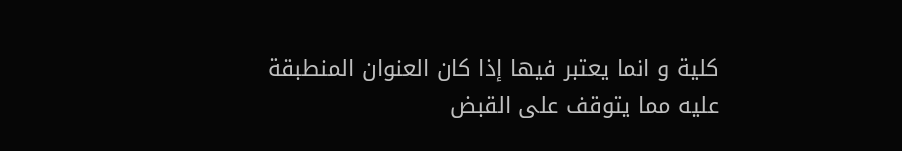كلية و انما يعتبر فيها إذا كان العنوان المنطبقة عليه مما يتوقف على القبض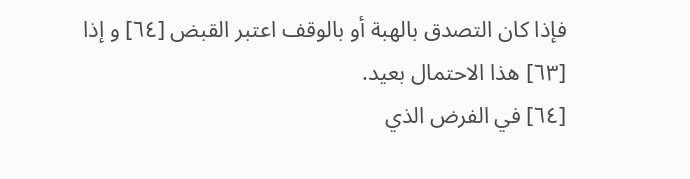فإذا كان التصدق بالهبة أو بالوقف اعتبر القبض [٦٤] و إذا
[٦٣] هذا الاحتمال بعيد.
[٦٤] في الفرض الذي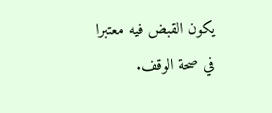يكون القبض فيه معتبرا في صحة الوقف.